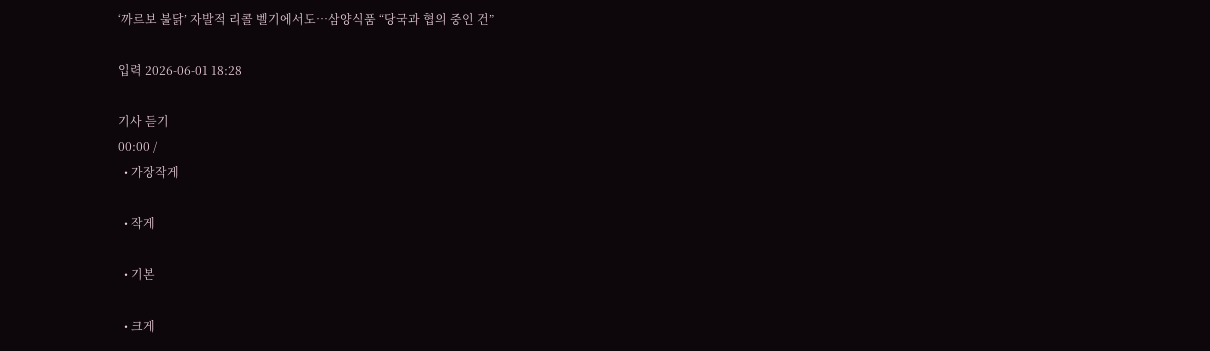‘까르보 불닭’ 자발적 리콜 벨기에서도⋯삼양식품 “당국과 협의 중인 건”

입력 2026-06-01 18:28

기사 듣기
00:00 /
  • 가장작게

  • 작게

  • 기본

  • 크게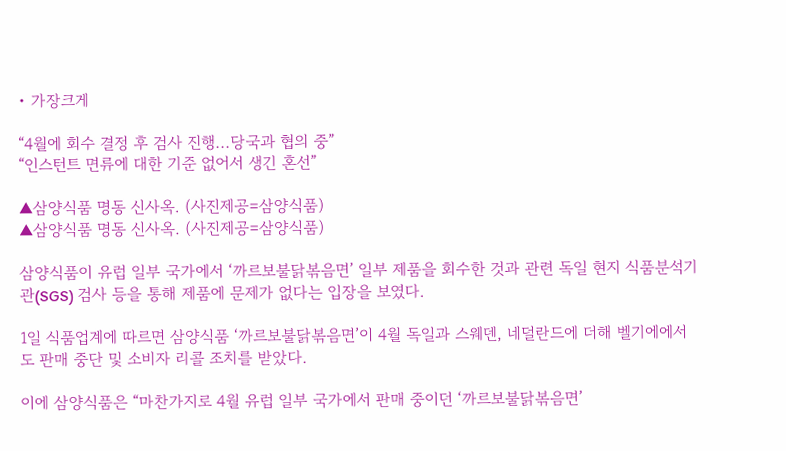• 가장크게

“4월에 회수 결정 후 검사 진행...당국과 협의 중”
“인스턴트 면류에 대한 기준 없어서 생긴 혼선”

▲삼양식품 명동 신사옥. (사진제공=삼양식품)
▲삼양식품 명동 신사옥. (사진제공=삼양식품)

삼양식품이 유럽 일부 국가에서 ‘까르보불닭볶음면’ 일부 제품을 회수한 것과 관련 독일 현지 식품분석기관(SGS) 검사 등을 통해 제품에 문제가 없다는 입장을 보였다.

1일 식품업계에 따르면 삼양식품 ‘까르보불닭볶음면’이 4월 독일과 스웨덴, 네덜란드에 더해 벨기에에서도 판매 중단 및 소비자 리콜 조치를 받았다.

이에 삼양식품은 “마찬가지로 4월 유럽 일부 국가에서 판매 중이던 ‘까르보불닭볶음면’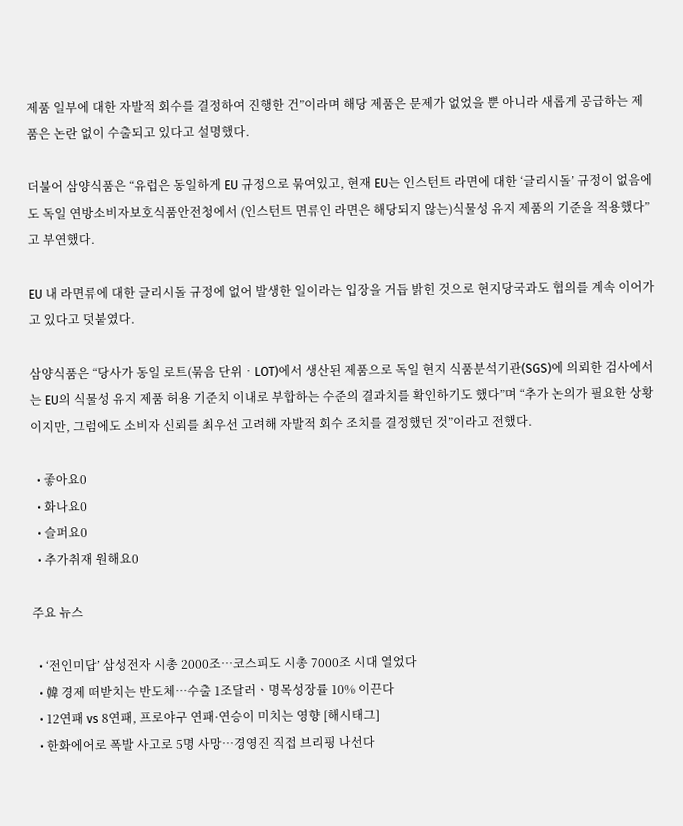제품 일부에 대한 자발적 회수를 결정하여 진행한 건”이라며 해당 제품은 문제가 없었을 뿐 아니라 새롭게 공급하는 제품은 논란 없이 수출되고 있다고 설명했다.

더불어 삼양식품은 “유럽은 동일하게 EU 규정으로 묶여있고, 현재 EU는 인스턴트 라면에 대한 ‘글리시돌’ 규정이 없음에도 독일 연방소비자보호식품안전청에서 (인스턴트 면류인 라면은 해당되지 않는)식물성 유지 제품의 기준을 적용했다”고 부연했다.

EU 내 라면류에 대한 글리시돌 규정에 없어 발생한 일이라는 입장을 거듭 밝힌 것으로 현지당국과도 협의를 계속 이어가고 있다고 덧붙였다.

삼양식품은 “당사가 동일 로트(묶음 단위‧LOT)에서 생산된 제품으로 독일 현지 식품분석기관(SGS)에 의뢰한 검사에서는 EU의 식물성 유지 제품 허용 기준치 이내로 부합하는 수준의 결과치를 확인하기도 했다”며 “추가 논의가 필요한 상황이지만, 그럼에도 소비자 신뢰를 최우선 고려해 자발적 회수 조치를 결정했던 것”이라고 전했다.

  • 좋아요0
  • 화나요0
  • 슬퍼요0
  • 추가취재 원해요0

주요 뉴스

  • ‘전인미답’ 삼성전자 시총 2000조…코스피도 시총 7000조 시대 열었다
  • 韓 경제 떠받치는 반도체⋯수출 1조달러ㆍ명목성장률 10% 이끈다
  • 12연패 vs 8연패, 프로야구 연패·연승이 미치는 영향 [해시태그]
  • 한화에어로 폭발 사고로 5명 사망…경영진 직접 브리핑 나선다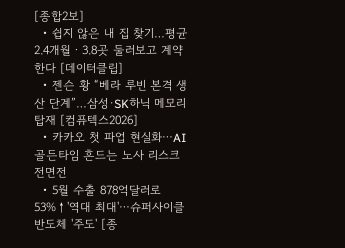[종합2보]
  • 쉽지 않은 내 집 찾기…평균 2.4개월ㆍ3.8곳 둘러보고 계약한다 [데이터클립]
  • 젠슨 황 “베라 루빈 본격 생산 단계”…삼성·SK하닉 메모리 탑재 [컴퓨텍스2026]
  • 카카오 첫 파업 현실화⋯AI 골든타임 흔드는 노사 리스크 전면전
  • 5월 수출 878억달러로 53%↑'역대 최대'⋯슈퍼사이클 반도체 '주도' [종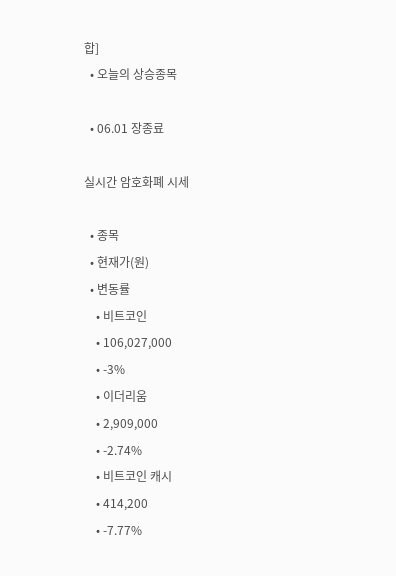합]
  • 오늘의 상승종목

  • 06.01 장종료

실시간 암호화폐 시세

  • 종목
  • 현재가(원)
  • 변동률
    • 비트코인
    • 106,027,000
    • -3%
    • 이더리움
    • 2,909,000
    • -2.74%
    • 비트코인 캐시
    • 414,200
    • -7.77%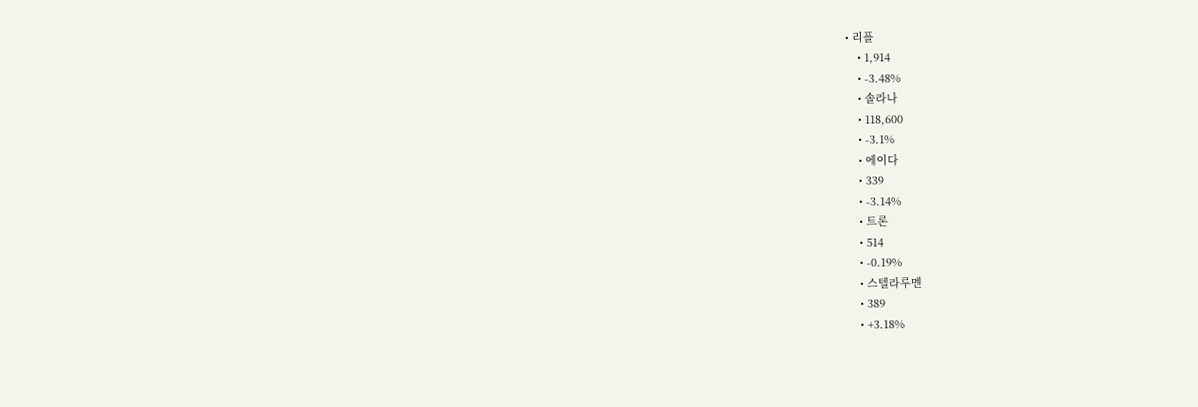• 리플
    • 1,914
    • -3.48%
    • 솔라나
    • 118,600
    • -3.1%
    • 에이다
    • 339
    • -3.14%
    • 트론
    • 514
    • -0.19%
    • 스텔라루멘
    • 389
    • +3.18%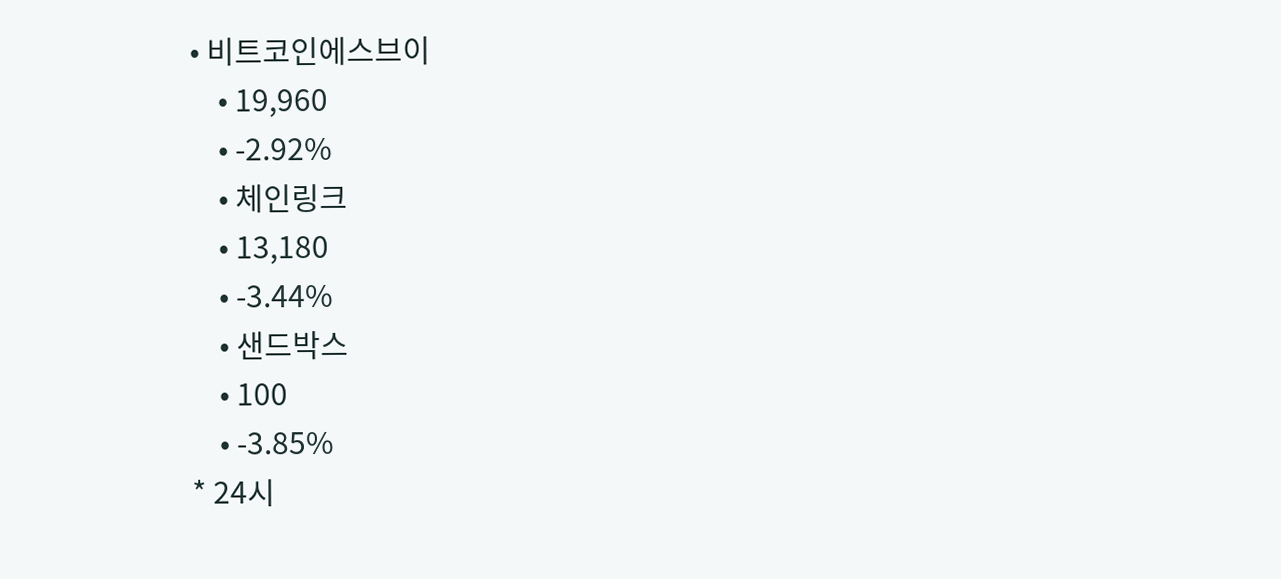• 비트코인에스브이
    • 19,960
    • -2.92%
    • 체인링크
    • 13,180
    • -3.44%
    • 샌드박스
    • 100
    • -3.85%
* 24시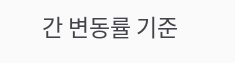간 변동률 기준